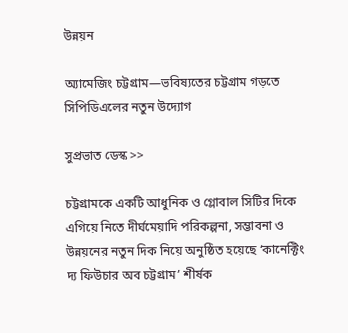উন্নয়ন

অ্যামেজিং চট্টগ্রাম—ভবিষ্যতের চট্টগ্রাম গড়তে সিপিডিএলের নতুন উদ্যোগ

সুপ্রভাত ডেস্ক >>

চট্টগ্রামকে একটি আধুনিক ও গ্লোবাল সিটির দিকে এগিয়ে নিতে দীর্ঘমেয়াদি পরিকল্পনা, সম্ভাবনা ও উন্নয়নের নতুন দিক নিয়ে অনুষ্ঠিত হয়েছে ‘কানেক্টিং দ্য ফিউচার অব চট্টগ্রাম’ শীর্ষক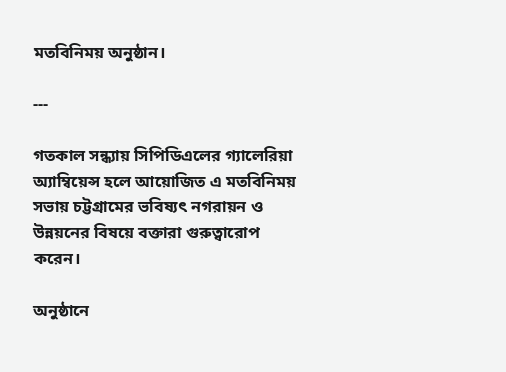মতবিনিময় অনুষ্ঠান।

---

গতকাল সন্ধ্যায় সিপিডিএলের গ্যালেরিয়া অ্যাম্বিয়েন্স হলে আয়োজিত এ মতবিনিময় সভায় চট্টগ্রামের ভবিষ্যৎ নগরায়ন ও উন্নয়নের বিষয়ে বক্তারা গুরুত্বারোপ করেন।

অনুষ্ঠানে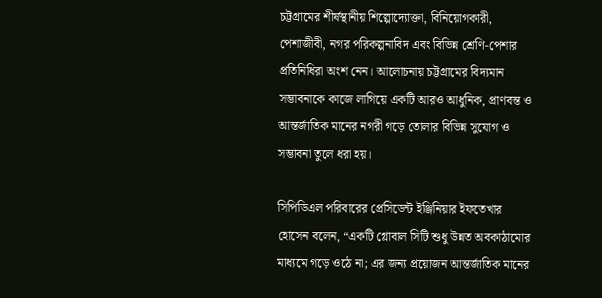চট্টগ্রামের শীর্ষস্থানীয় শিল্পোদ্যোক্তা, বিনিয়োগকারী, পেশাজীবী, নগর পরিকল্পনাবিদ এবং বিভিন্ন শ্রেণি-পেশার প্রতিনিধিরা অংশ নেন। আলোচনায় চট্টগ্রামের বিদ্যমান সম্ভাবনাকে কাজে লাগিয়ে একটি আরও আধুনিক, প্রাণবন্ত ও আন্তর্জাতিক মানের নগরী গড়ে তোলার বিভিন্ন সুযোগ ও সম্ভাবনা তুলে ধরা হয়।

সিপিডিএল পরিবারের প্রেসিডেন্ট ইঞ্জিনিয়ার ইফতেখার হোসেন বলেন, “একটি গ্লোবাল সিটি শুধু উন্নত অবকাঠামোর মাধ্যমে গড়ে ওঠে না; এর জন্য প্রয়োজন আন্তর্জাতিক মানের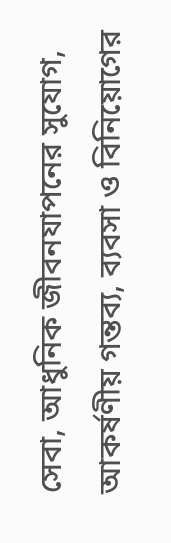সেবা, আধুনিক জীবনযাপনের সুযোগ, আকর্ষণীয় গন্তব্য, ব্যবসা ও বিনিয়োগের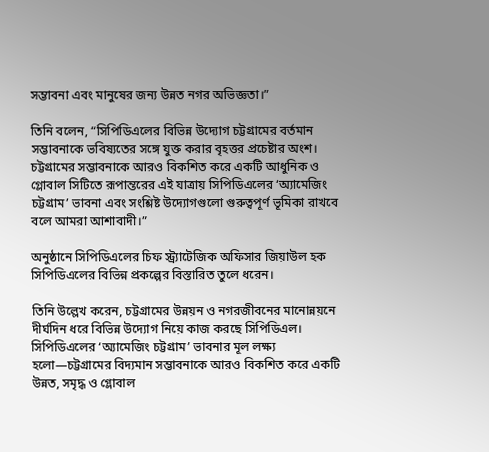সম্ভাবনা এবং মানুষের জন্য উন্নত নগর অভিজ্ঞতা।”

তিনি বলেন, “সিপিডিএলের বিভিন্ন উদ্যোগ চট্টগ্রামের বর্তমান সম্ভাবনাকে ভবিষ্যতের সঙ্গে যুক্ত করার বৃহত্তর প্রচেষ্টার অংশ। চট্টগ্রামের সম্ভাবনাকে আরও বিকশিত করে একটি আধুনিক ও গ্লোবাল সিটিতে রূপান্তরের এই যাত্রায় সিপিডিএলের ‘অ্যামেজিং চট্টগ্রাম’ ভাবনা এবং সংশ্লিষ্ট উদ্যোগগুলো গুরুত্বপূর্ণ ভূমিকা রাখবে বলে আমরা আশাবাদী।”

অনুষ্ঠানে সিপিডিএলের চিফ স্ট্র্যাটেজিক অফিসার জিয়াউল হক সিপিডিএলের বিভিন্ন প্রকল্পের বিস্তারিত তুলে ধরেন।

তিনি উল্লেখ করেন, চট্টগ্রামের উন্নয়ন ও নগরজীবনের মানোন্নয়নে দীর্ঘদিন ধরে বিভিন্ন উদ্যোগ নিয়ে কাজ করছে সিপিডিএল। সিপিডিএলের ‘অ্যামেজিং চট্টগ্রাম’ ভাবনার মূল লক্ষ্য হলো—চট্টগ্রামের বিদ্যমান সম্ভাবনাকে আরও বিকশিত করে একটি উন্নত, সমৃদ্ধ ও গ্লোবাল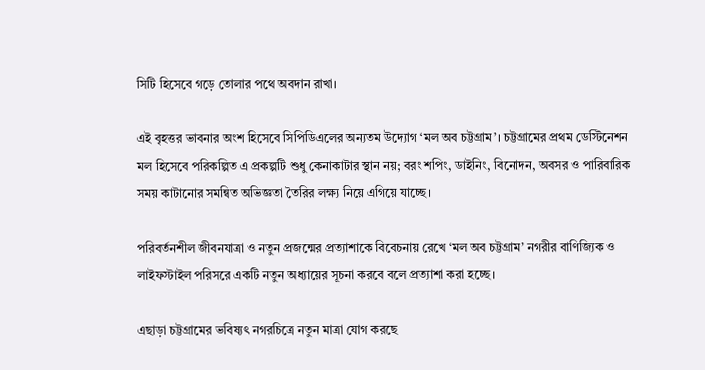সিটি হিসেবে গড়ে তোলার পথে অবদান রাখা।

এই বৃহত্তর ভাবনার অংশ হিসেবে সিপিডিএলের অন্যতম উদ্যোগ ‘মল অব চট্টগ্রাম’। চট্টগ্রামের প্রথম ডেস্টিনেশন মল হিসেবে পরিকল্পিত এ প্রকল্পটি শুধু কেনাকাটার স্থান নয়; বরং শপিং, ডাইনিং, বিনোদন, অবসর ও পারিবারিক সময় কাটানোর সমন্বিত অভিজ্ঞতা তৈরির লক্ষ্য নিয়ে এগিয়ে যাচ্ছে।

পরিবর্তনশীল জীবনযাত্রা ও নতুন প্রজন্মের প্রত্যাশাকে বিবেচনায় রেখে ‘মল অব চট্টগ্রাম’ নগরীর বাণিজ্যিক ও লাইফস্টাইল পরিসরে একটি নতুন অধ্যায়ের সূচনা করবে বলে প্রত্যাশা করা হচ্ছে।

এছাড়া চট্টগ্রামের ভবিষ্যৎ নগরচিত্রে নতুন মাত্রা যোগ করছে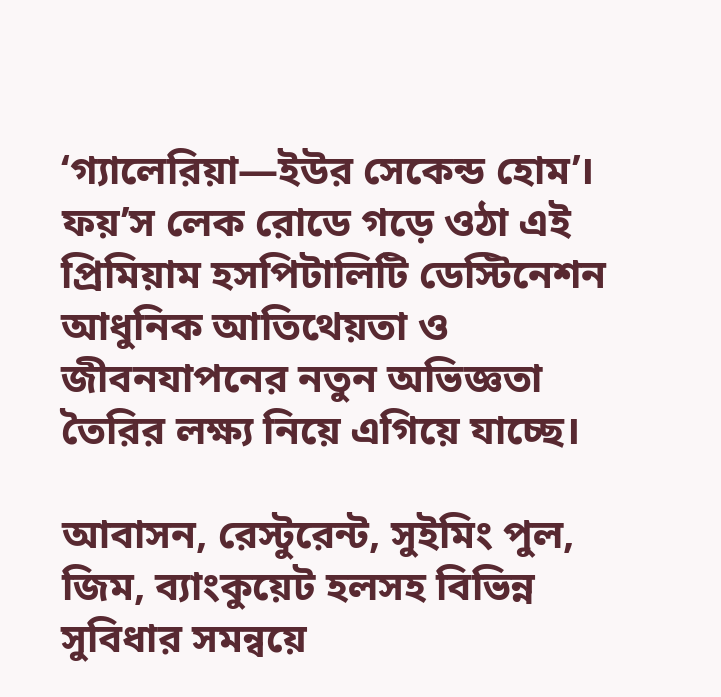‘গ্যালেরিয়া—ইউর সেকেন্ড হোম’। ফয়’স লেক রোডে গড়ে ওঠা এই প্রিমিয়াম হসপিটালিটি ডেস্টিনেশন আধুনিক আতিথেয়তা ও জীবনযাপনের নতুন অভিজ্ঞতা তৈরির লক্ষ্য নিয়ে এগিয়ে যাচ্ছে।

আবাসন, রেস্টুরেন্ট, সুইমিং পুল, জিম, ব্যাংকুয়েট হলসহ বিভিন্ন সুবিধার সমন্বয়ে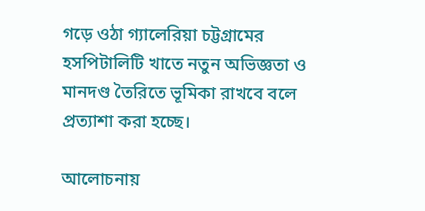গড়ে ওঠা গ্যালেরিয়া চট্টগ্রামের হসপিটালিটি খাতে নতুন অভিজ্ঞতা ও মানদণ্ড তৈরিতে ভূমিকা রাখবে বলে প্রত্যাশা করা হচ্ছে।

আলোচনায়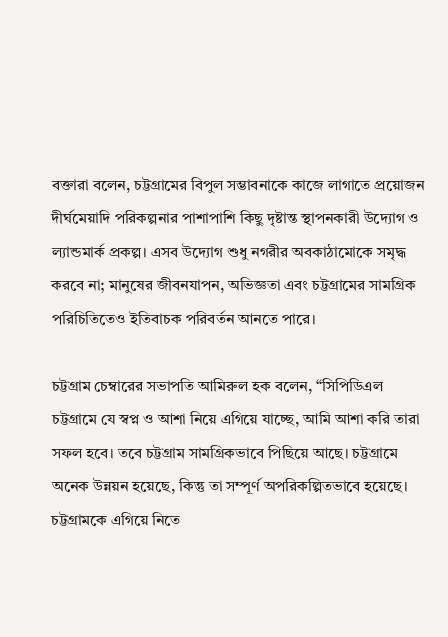বক্তারা বলেন, চট্টগ্রামের বিপুল সম্ভাবনাকে কাজে লাগাতে প্রয়োজন দীর্ঘমেয়াদি পরিকল্পনার পাশাপাশি কিছু দৃষ্টান্ত স্থাপনকারী উদ্যোগ ও ল্যান্ডমার্ক প্রকল্প। এসব উদ্যোগ শুধু নগরীর অবকাঠামোকে সমৃদ্ধ করবে না; মানুষের জীবনযাপন, অভিজ্ঞতা এবং চট্টগ্রামের সামগ্রিক পরিচিতিতেও ইতিবাচক পরিবর্তন আনতে পারে।

চট্টগ্রাম চেম্বারের সভাপতি আমিরুল হক বলেন, “সিপিডিএল চট্টগ্রামে যে স্বপ্ন ও আশা নিয়ে এগিয়ে যাচ্ছে, আমি আশা করি তারা সফল হবে। তবে চট্টগ্রাম সামগ্রিকভাবে পিছিয়ে আছে। চট্টগ্রামে অনেক উন্নয়ন হয়েছে, কিন্তু তা সম্পূর্ণ অপরিকল্পিতভাবে হয়েছে। চট্টগ্রামকে এগিয়ে নিতে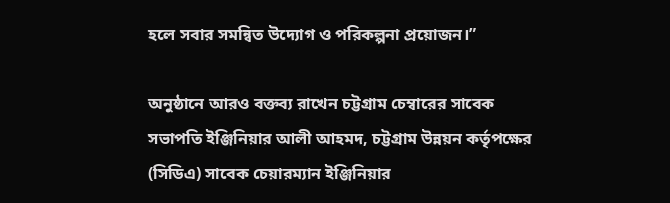হলে সবার সমন্বিত উদ্যোগ ও পরিকল্পনা প্রয়োজন।”

অনুষ্ঠানে আরও বক্তব্য রাখেন চট্টগ্রাম চেম্বারের সাবেক সভাপতি ইঞ্জিনিয়ার আলী আহমদ, চট্টগ্রাম উন্নয়ন কর্তৃপক্ষের (সিডিএ) সাবেক চেয়ারম্যান ইঞ্জিনিয়ার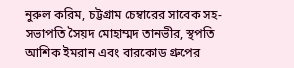নুরুল করিম, চট্টগ্রাম চেম্বারের সাবেক সহ-সভাপতি সৈয়দ মোহাম্মদ তানভীর, স্থপতি আশিক ইমরান এবং বারকোড গ্রুপের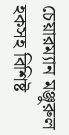চেয়ারম্যান মঞ্জুরুল হকসহ বিশিষ্ট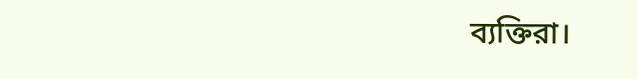ব্যক্তিরা।